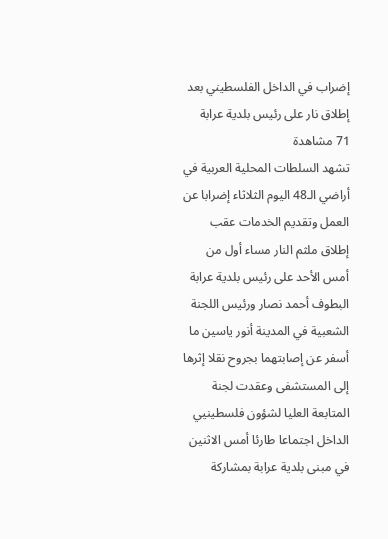إضراب في الداخل الفلسطيني بعد إطلاق نار على رئيس بلدية عرابة
71 مشاهدة
تشهد السلطات المحلية العربية في أراضي الـ48 اليوم الثلاثاء إضرابا عن العمل وتقديم الخدمات عقب إطلاق ملثم النار مساء أول من أمس الأحد على رئيس بلدية عرابة البطوف أحمد نصار ورئيس اللجنة الشعبية في المدينة أنور ياسين ما أسفر عن إصابتهما بجروح نقلا إثرها إلى المستشفى وعقدت لجنة المتابعة العليا لشؤون فلسطينيي الداخل اجتماعا طارئا أمس الاثنين في مبنى بلدية عرابة بمشاركة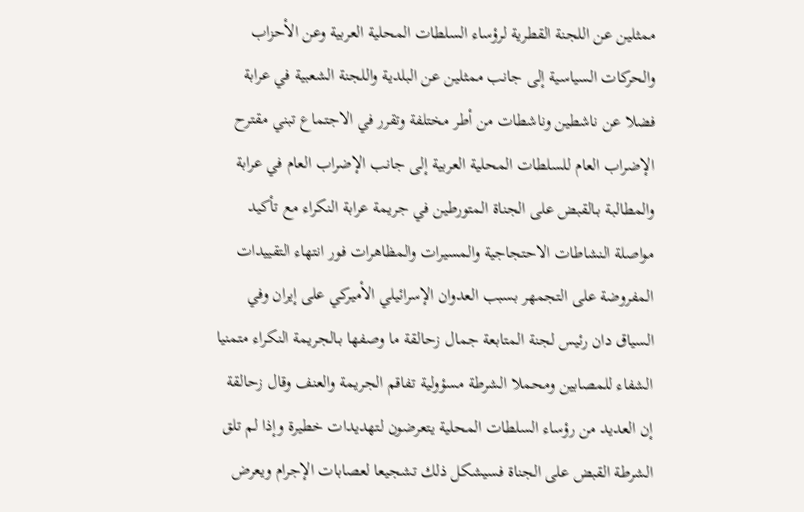ممثلين عن اللجنة القطرية لرؤساء السلطات المحلية العربية وعن الأحزاب والحركات السياسية إلى جانب ممثلين عن البلدية واللجنة الشعبية في عرابة فضلا عن ناشطين وناشطات من أطر مختلفة وتقرر في الاجتماع تبني مقترح الإضراب العام للسلطات المحلية العربية إلى جانب الإضراب العام في عرابة والمطالبة بـالقبض على الجناة المتورطين في جريمة عرابة النكراء مع تأكيد مواصلة النشاطات الاحتجاجية والمسيرات والمظاهرات فور انتهاء التقييدات المفروضة على التجمهر بسبب العدوان الإسرائيلي الأميركي على إيران وفي السياق دان رئيس لجنة المتابعة جمال زحالقة ما وصفها بـالجريمة النكراء متمنيا الشفاء للمصابين ومحملا الشرطة مسؤولية تفاقم الجريمة والعنف وقال زحالقة إن العديد من رؤساء السلطات المحلية يتعرضون لتهديدات خطيرة وإذا لم تلق الشرطة القبض على الجناة فسيشكل ذلك تشجيعا لعصابات الإجرام ويعرض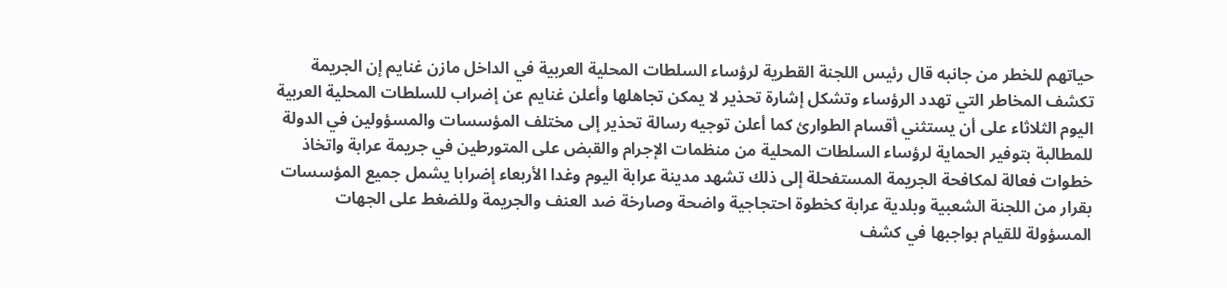حياتهم للخطر من جانبه قال رئيس اللجنة القطرية لرؤساء السلطات المحلية العربية في الداخل مازن غنايم إن الجريمة تكشف المخاطر التي تهدد الرؤساء وتشكل إشارة تحذير لا يمكن تجاهلها وأعلن غنايم عن إضراب للسلطات المحلية العربية اليوم الثلاثاء على أن يستثني أقسام الطوارئ كما أعلن توجيه رسالة تحذير إلى مختلف المؤسسات والمسؤولين في الدولة للمطالبة بتوفير الحماية لرؤساء السلطات المحلية من منظمات الإجرام والقبض على المتورطين في جريمة عرابة واتخاذ خطوات فعالة لمكافحة الجريمة المستفحلة إلى ذلك تشهد مدينة عرابة اليوم وغدا الأربعاء إضرابا يشمل جميع المؤسسات بقرار من اللجنة الشعبية وبلدية عرابة كخطوة احتجاجية واضحة وصارخة ضد العنف والجريمة وللضغط على الجهات المسؤولة للقيام بواجبها في كشف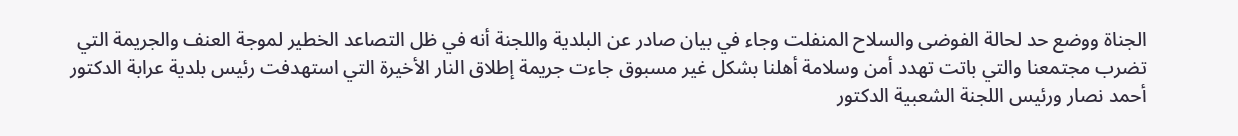الجناة ووضع حد لحالة الفوضى والسلاح المنفلت وجاء في بيان صادر عن البلدية واللجنة أنه في ظل التصاعد الخطير لموجة العنف والجريمة التي تضرب مجتمعنا والتي باتت تهدد أمن وسلامة أهلنا بشكل غير مسبوق جاءت جريمة إطلاق النار الأخيرة التي استهدفت رئيس بلدية عرابة الدكتور أحمد نصار ورئيس اللجنة الشعبية الدكتور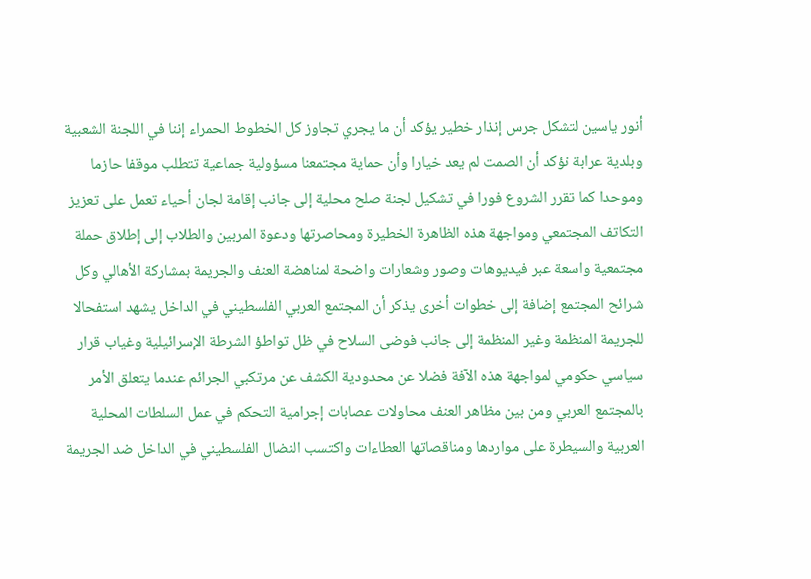أنور ياسين لتشكل جرس إنذار خطير يؤكد أن ما يجري تجاوز كل الخطوط الحمراء إننا في اللجنة الشعبية وبلدية عرابة نؤكد أن الصمت لم يعد خيارا وأن حماية مجتمعنا مسؤولية جماعية تتطلب موقفا حازما وموحدا كما تقرر الشروع فورا في تشكيل لجنة صلح محلية إلى جانب إقامة لجان أحياء تعمل على تعزيز التكاتف المجتمعي ومواجهة هذه الظاهرة الخطيرة ومحاصرتها ودعوة المربين والطلاب إلى إطلاق حملة مجتمعية واسعة عبر فيديوهات وصور وشعارات واضحة لمناهضة العنف والجريمة بمشاركة الأهالي وكل شرائح المجتمع إضافة إلى خطوات أخرى يذكر أن المجتمع العربي الفلسطيني في الداخل يشهد استفحالا للجريمة المنظمة وغير المنظمة إلى جانب فوضى السلاح في ظل تواطؤ الشرطة الإسرائيلية وغياب قرار سياسي حكومي لمواجهة هذه الآفة فضلا عن محدودية الكشف عن مرتكبي الجرائم عندما يتعلق الأمر بالمجتمع العربي ومن بين مظاهر العنف محاولات عصابات إجرامية التحكم في عمل السلطات المحلية العربية والسيطرة على مواردها ومناقصاتها العطاءات واكتسب النضال الفلسطيني في الداخل ضد الجريمة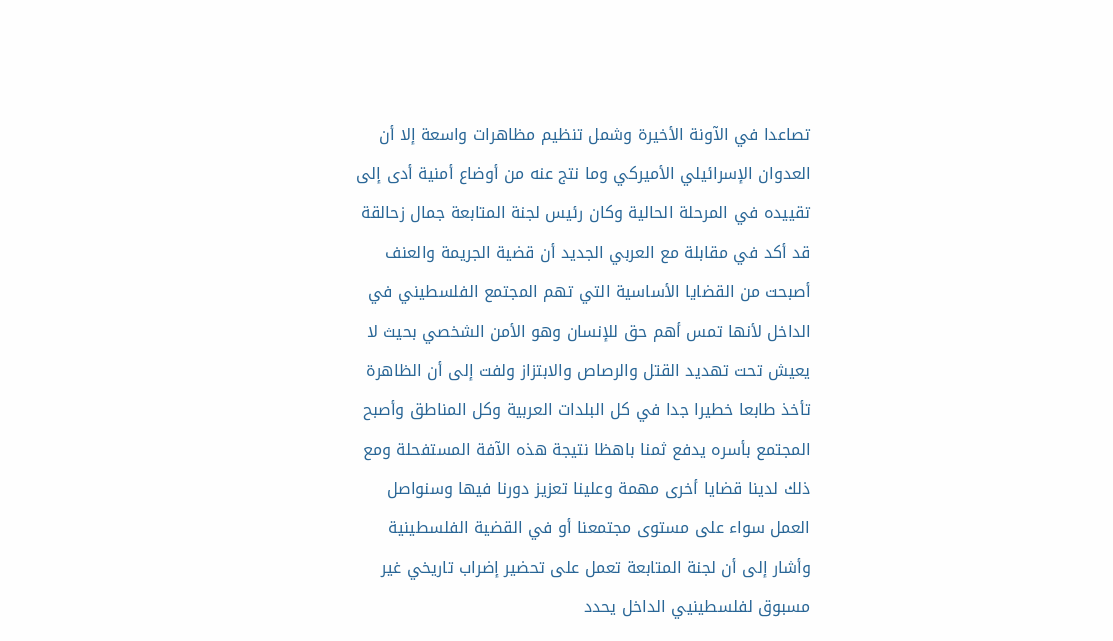تصاعدا في الآونة الأخيرة وشمل تنظيم مظاهرات واسعة إلا أن العدوان الإسرائيلي الأميركي وما نتج عنه من أوضاع أمنية أدى إلى تقييده في المرحلة الحالية وكان رئيس لجنة المتابعة جمال زحالقة قد أكد في مقابلة مع العربي الجديد أن قضية الجريمة والعنف أصبحت من القضايا الأساسية التي تهم المجتمع الفلسطيني في الداخل لأنها تمس أهم حق للإنسان وهو الأمن الشخصي بحيث لا يعيش تحت تهديد القتل والرصاص والابتزاز ولفت إلى أن الظاهرة تأخذ طابعا خطيرا جدا في كل البلدات العربية وكل المناطق وأصبح المجتمع بأسره يدفع ثمنا باهظا نتيجة هذه الآفة المستفحلة ومع ذلك لدينا قضايا أخرى مهمة وعلينا تعزيز دورنا فيها وسنواصل العمل سواء على مستوى مجتمعنا أو في القضية الفلسطينية وأشار إلى أن لجنة المتابعة تعمل على تحضير إضراب تاريخي غير مسبوق لفلسطينيي الداخل يحدد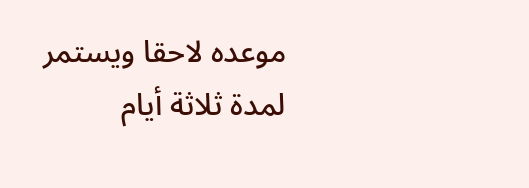موعده لاحقا ويستمر لمدة ثلاثة أيام